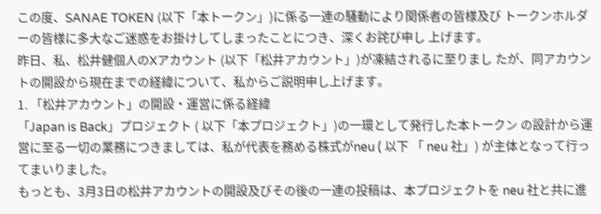この度、SANAE TOKEN (以下「本トークン」)に係る一連の騒動により関係者の皆様及び トークンホルダーの皆様に多大なご迷惑をお掛けしてしまったことにつき、深くお詫び申し 上げます。
昨日、私、松井健個人のXアカウント (以下「松井アカウント」)が凍結されるに至りまし たが、同アカウントの開設から現在までの経緯について、私からご説明申し上げます。
1. 「松井アカウント」の開設・運営に係る経緯
「Japan is Back」プロジェクト ( 以下「本プロジェクト」)の一環として発行した本トークン の設計から運営に至る一切の業務につきましては、私が代表を務める株式がneu ( 以下 「 neu 社」) が主体となって行ってまいりました。
もっとも、3月3日の松井アカウントの開設及びその後の一連の投稿は、本プロジェクトを neu 社と共に進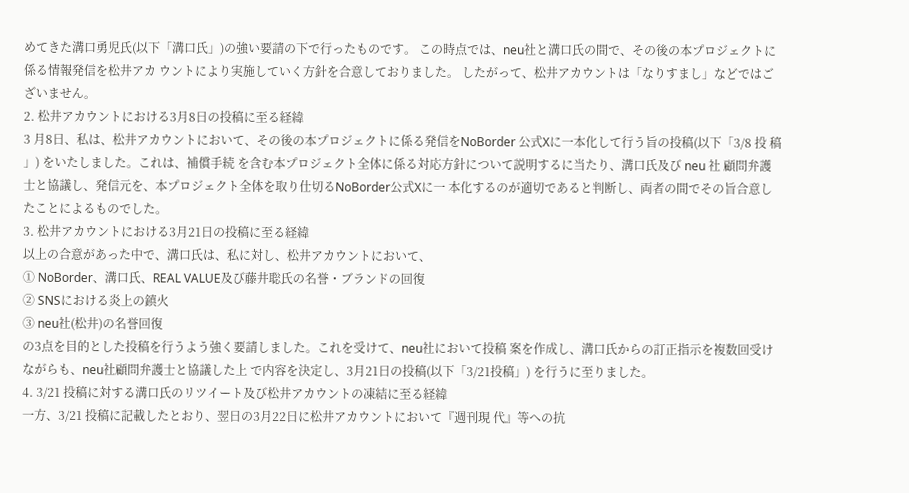めてきた溝口勇児氏(以下「溝口氏」)の強い要請の下で行ったものです。 この時点では、neu社と溝口氏の間で、その後の本プロジェクトに係る情報発信を松井アカ ウントにより実施していく方針を合意しておりました。 したがって、松井アカウントは「なりすまし」などではございません。
2. 松井アカウントにおける3月8日の投稿に至る経緯
3 月8日、私は、松井アカウントにおいて、その後の本プロジェクトに係る発信をNoBorder 公式Xに一本化して行う旨の投稿(以下「3/8 投 稿 」) をいたしました。これは、補償手続 を含む本プロジェクト全体に係る対応方針について説明するに当たり、溝口氏及び neu 社 顧問弁護士と協議し、発信元を、本プロジェクト全体を取り仕切るNoBorder公式Xに一 本化するのが適切であると判断し、両者の間でその旨合意したことによるものでした。
3. 松井アカウントにおける3月21日の投稿に至る経緯
以上の合意があった中で、溝口氏は、私に対し、松井アカウントにおいて、
① NoBorder、溝口氏、REAL VALUE及び藤井聡氏の名誉・ブランドの回復
② SNSにおける炎上の鎮火
③ neu社(松井)の名誉回復
の3点を目的とした投稿を行うよう強く要請しました。これを受けて、neu社において投稿 案を作成し、溝口氏からの訂正指示を複数回受けながらも、neu社顧問弁護士と協議した上 で内容を決定し、3月21日の投稿(以下「3/21投稿」) を行うに至りました。
4. 3/21 投稿に対する溝口氏のリツイート及び松井アカウントの凍結に至る経緯
一方、3/21 投稿に記載したとおり、翌日の3月22日に松井アカウントにおいて『週刊現 代』等への抗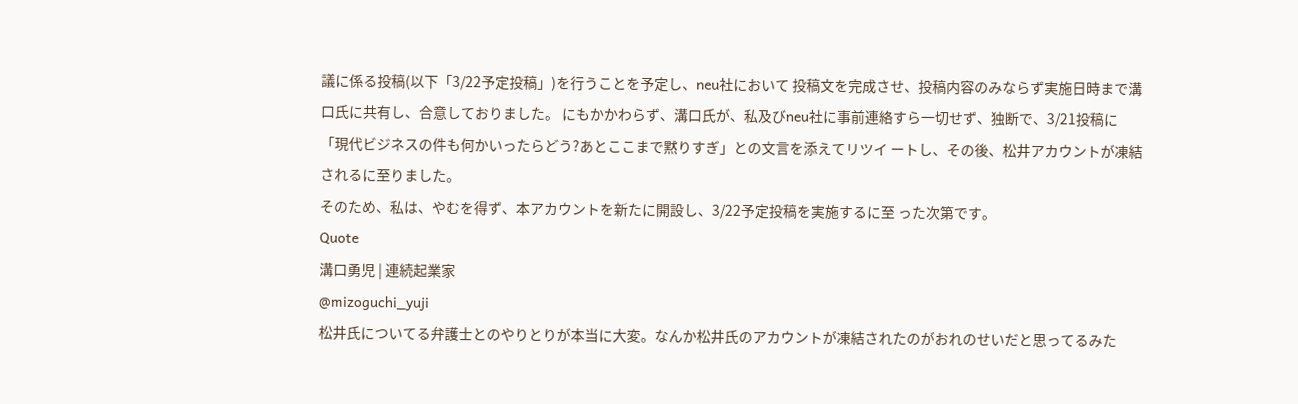議に係る投稿(以下「3/22予定投稿」)を行うことを予定し、neu社において 投稿文を完成させ、投稿内容のみならず実施日時まで溝口氏に共有し、合意しておりました。 にもかかわらず、溝口氏が、私及びneu社に事前連絡すら一切せず、独断で、3/21投稿に 「現代ビジネスの件も何かいったらどう?あとここまで黙りすぎ」との文言を添えてリツイ ートし、その後、松井アカウントが凍結されるに至りました。
そのため、私は、やむを得ず、本アカウントを新たに開設し、3/22予定投稿を実施するに至 った次第です。
Quote
溝口勇児 | 連続起業家
@mizoguchi_yuji
松井氏についてる弁護士とのやりとりが本当に大変。なんか松井氏のアカウントが凍結されたのがおれのせいだと思ってるみた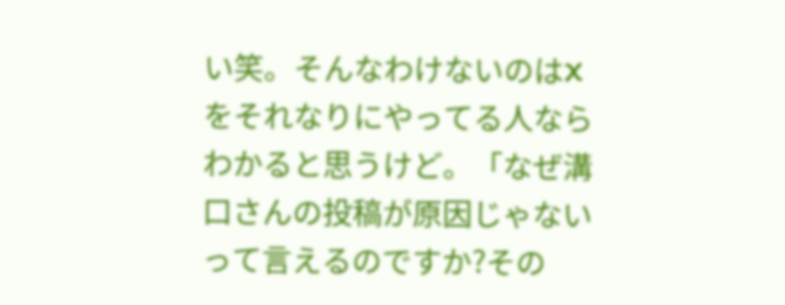い笑。そんなわけないのはXをそれなりにやってる人ならわかると思うけど。「なぜ溝口さんの投稿が原因じゃないって言えるのですか?その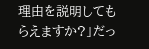理由を説明してもらえますか?」だっ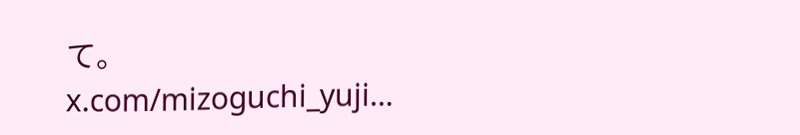て。 x.com/mizoguchi_yuji…